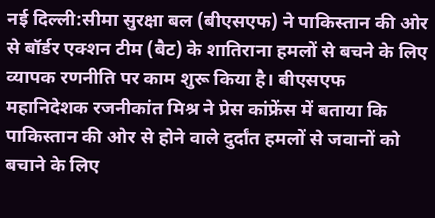नई दिल्ली:सीमा सुरक्षा बल (बीएसएफ) ने पाकिस्तान की ओर से बॉर्डर एक्शन टीम (बैट) के शातिराना हमलों से बचने के लिए व्यापक रणनीति पर काम शुरू किया है। बीएसएफ महानिदेशक रजनीकांत मिश्र ने प्रेस कांफ्रेंस में बताया कि पाकिस्तान की ओर से होने वाले दुर्दांत हमलों से जवानों को बचाने के लिए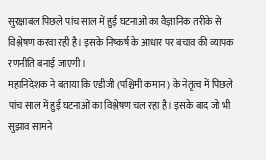सुरक्षाबल पिछले पांच साल में हुई घटनाओं का वैज्ञानिक तरीके से विश्लेषण करवा रही है। इसके निष्कर्ष के आधार पर बचाव की व्यापक रणनीति बनाई जाएगी।
महानिदेशक ने बताया कि एडीजी (पश्चिमी कमान) के नेतृत्व में पिछले पांच साल में हुई घटनाओं का विश्लेषण चल रहा है। इसके बाद जो भी सुझाव सामने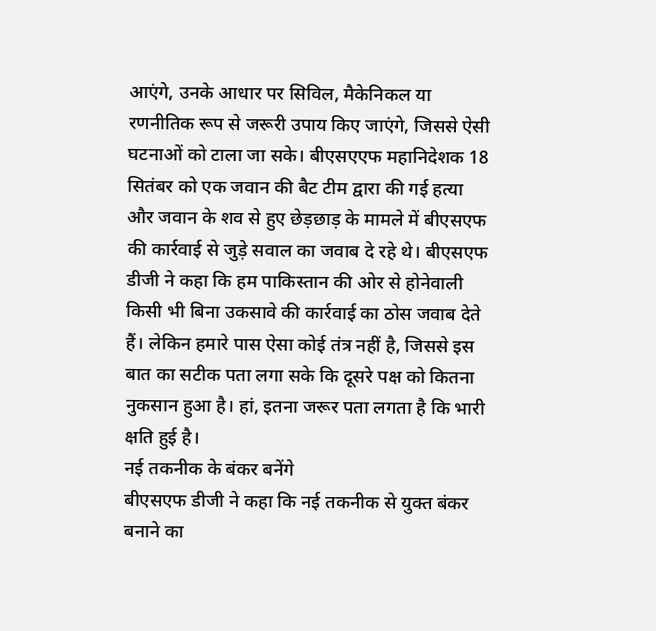आएंगे, उनके आधार पर सिविल, मैकेनिकल या रणनीतिक रूप से जरूरी उपाय किए जाएंगे, जिससे ऐसी घटनाओं को टाला जा सके। बीएसएएफ महानिदेशक 18 सितंबर को एक जवान की बैट टीम द्वारा की गई हत्या और जवान के शव से हुए छेड़छाड़ के मामले में बीएसएफ की कार्रवाई से जुड़े सवाल का जवाब दे रहे थे। बीएसएफ डीजी ने कहा कि हम पाकिस्तान की ओर से होनेवाली किसी भी बिना उकसावे की कार्रवाई का ठोस जवाब देते हैं। लेकिन हमारे पास ऐसा कोई तंत्र नहीं है, जिससे इस बात का सटीक पता लगा सके कि दूसरे पक्ष को कितना नुकसान हुआ है। हां, इतना जरूर पता लगता है कि भारी क्षति हुई है।
नई तकनीक के बंकर बनेंगे
बीएसएफ डीजी ने कहा कि नई तकनीक से युक्त बंकर बनाने का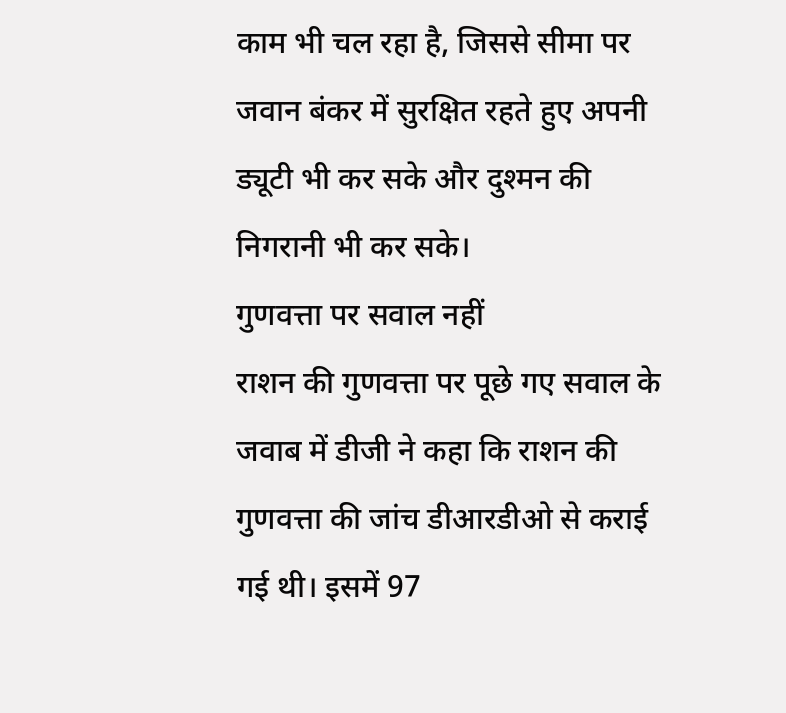काम भी चल रहा है, जिससे सीमा पर जवान बंकर में सुरक्षित रहते हुए अपनी ड्यूटी भी कर सके और दुश्मन की निगरानी भी कर सके।
गुणवत्ता पर सवाल नहीं
राशन की गुणवत्ता पर पूछे गए सवाल के जवाब में डीजी ने कहा कि राशन की गुणवत्ता की जांच डीआरडीओ से कराई गई थी। इसमें 97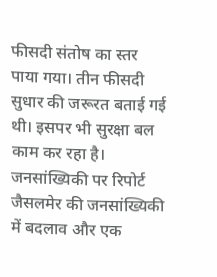फीसदी संतोष का स्तर पाया गया। तीन फीसदी सुधार की जरूरत बताई गई थी। इसपर भी सुरक्षा बल काम कर रहा है।
जनसांख्यिकी पर रिपोर्ट
जैसलमेर की जनसांख्यिकी में बदलाव और एक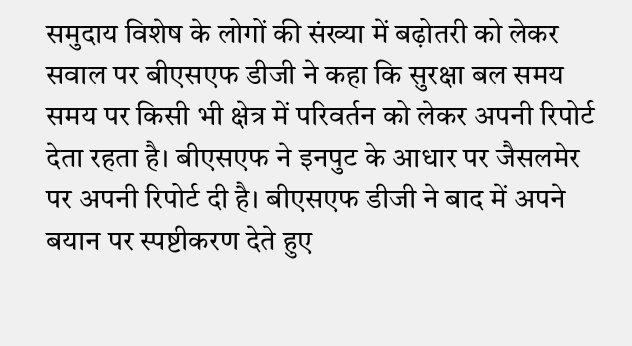समुदाय विशेष के लोगों की संख्या में बढ़ोतरी को लेकर सवाल पर बीएसएफ डीजी ने कहा कि सुरक्षा बल समय समय पर किसी भी क्षेत्र में परिवर्तन को लेकर अपनी रिपोर्ट देता रहता है। बीएसएफ ने इनपुट के आधार पर जैसलमेर पर अपनी रिपोर्ट दी है। बीएसएफ डीजी ने बाद में अपने बयान पर स्पष्टीकरण देते हुए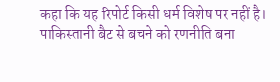कहा कि यह रिपोर्ट किसी धर्म विशेष पर नहीं है।
पाकिस्तानी बैट से बचने को रणनीति बना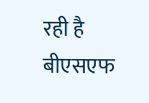रही है बीएसएफ